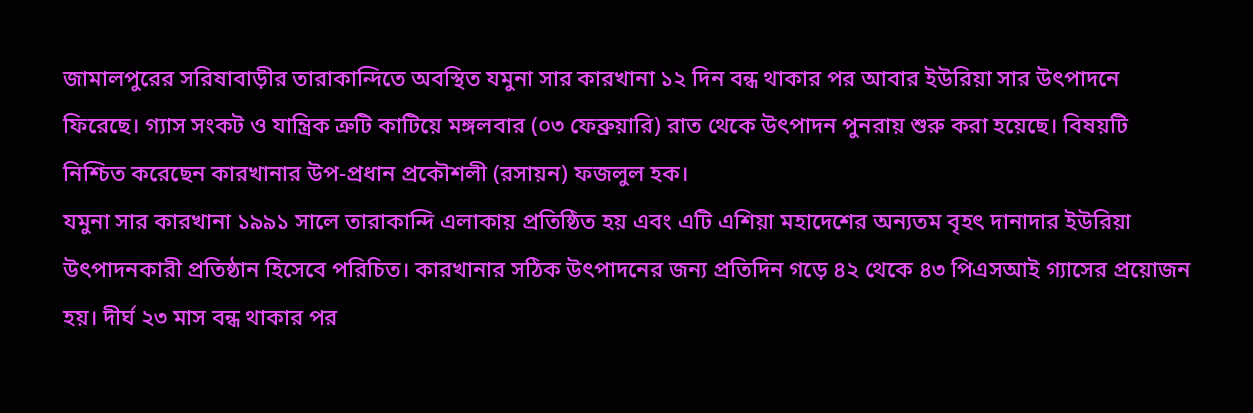জামালপুরের সরিষাবাড়ীর তারাকান্দিতে অবস্থিত যমুনা সার কারখানা ১২ দিন বন্ধ থাকার পর আবার ইউরিয়া সার উৎপাদনে ফিরেছে। গ্যাস সংকট ও যান্ত্রিক ত্রুটি কাটিয়ে মঙ্গলবার (০৩ ফেব্রুয়ারি) রাত থেকে উৎপাদন পুনরায় শুরু করা হয়েছে। বিষয়টি নিশ্চিত করেছেন কারখানার উপ-প্রধান প্রকৌশলী (রসায়ন) ফজলুল হক।
যমুনা সার কারখানা ১৯৯১ সালে তারাকান্দি এলাকায় প্রতিষ্ঠিত হয় এবং এটি এশিয়া মহাদেশের অন্যতম বৃহৎ দানাদার ইউরিয়া উৎপাদনকারী প্রতিষ্ঠান হিসেবে পরিচিত। কারখানার সঠিক উৎপাদনের জন্য প্রতিদিন গড়ে ৪২ থেকে ৪৩ পিএসআই গ্যাসের প্রয়োজন হয়। দীর্ঘ ২৩ মাস বন্ধ থাকার পর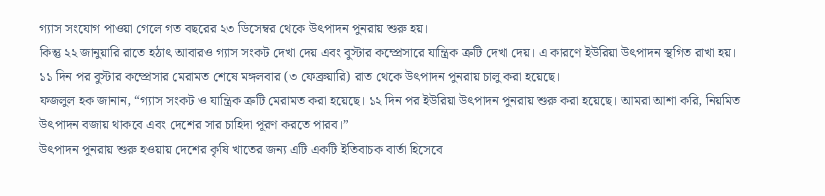গ্যাস সংযোগ পাওয়া গেলে গত বছরের ২৩ ডিসেম্বর থেকে উৎপাদন পুনরায় শুরু হয়।
কিন্তু ২২ জানুয়ারি রাতে হঠাৎ আবারও গ্যাস সংকট দেখা দেয় এবং বুস্টার কম্প্রেসারে যান্ত্রিক ত্রুটি দেখা দেয়। এ কারণে ইউরিয়া উৎপাদন স্থগিত রাখা হয়। ১১ দিন পর বুস্টার কম্প্রেসার মেরামত শেষে মঙ্গলবার (৩ ফেব্রুয়ারি) রাত থেকে উৎপাদন পুনরায় চালু করা হয়েছে।
ফজলুল হক জানান, “গ্যাস সংকট ও যান্ত্রিক ত্রুটি মেরামত করা হয়েছে। ১২ দিন পর ইউরিয়া উৎপাদন পুনরায় শুরু করা হয়েছে। আমরা আশা করি, নিয়মিত উৎপাদন বজায় থাকবে এবং দেশের সার চাহিদা পূরণ করতে পারব।”
উৎপাদন পুনরায় শুরু হওয়ায় দেশের কৃষি খাতের জন্য এটি একটি ইতিবাচক বার্তা হিসেবে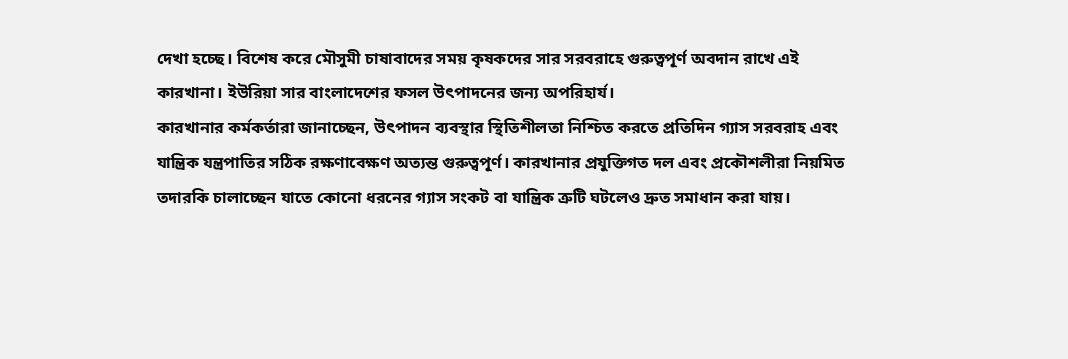দেখা হচ্ছে। বিশেষ করে মৌসুমী চাষাবাদের সময় কৃষকদের সার সরবরাহে গুরুত্বপূর্ণ অবদান রাখে এই কারখানা। ইউরিয়া সার বাংলাদেশের ফসল উৎপাদনের জন্য অপরিহার্য।
কারখানার কর্মকর্তারা জানাচ্ছেন, উৎপাদন ব্যবস্থার স্থিতিশীলতা নিশ্চিত করতে প্রতিদিন গ্যাস সরবরাহ এবং যান্ত্রিক যন্ত্রপাতির সঠিক রক্ষণাবেক্ষণ অত্যন্ত গুরুত্বপূর্ণ। কারখানার প্রযুক্তিগত দল এবং প্রকৌশলীরা নিয়মিত তদারকি চালাচ্ছেন যাতে কোনো ধরনের গ্যাস সংকট বা যান্ত্রিক ত্রুটি ঘটলেও দ্রুত সমাধান করা যায়।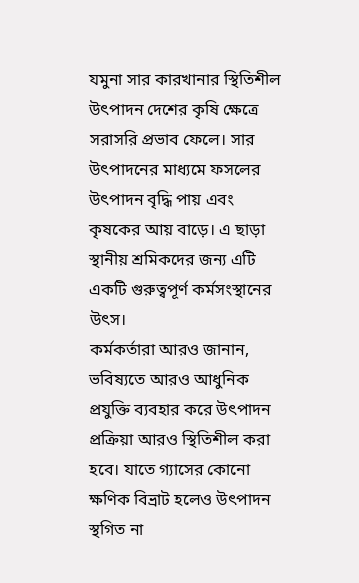যমুনা সার কারখানার স্থিতিশীল উৎপাদন দেশের কৃষি ক্ষেত্রে সরাসরি প্রভাব ফেলে। সার উৎপাদনের মাধ্যমে ফসলের উৎপাদন বৃদ্ধি পায় এবং কৃষকের আয় বাড়ে। এ ছাড়া স্থানীয় শ্রমিকদের জন্য এটি একটি গুরুত্বপূর্ণ কর্মসংস্থানের উৎস।
কর্মকর্তারা আরও জানান, ভবিষ্যতে আরও আধুনিক প্রযুক্তি ব্যবহার করে উৎপাদন প্রক্রিয়া আরও স্থিতিশীল করা হবে। যাতে গ্যাসের কোনো ক্ষণিক বিভ্রাট হলেও উৎপাদন স্থগিত না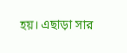হয়। এছাড়া সার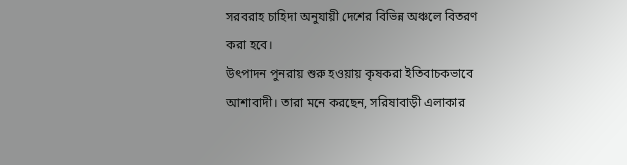সরবরাহ চাহিদা অনুযায়ী দেশের বিভিন্ন অঞ্চলে বিতরণ করা হবে।
উৎপাদন পুনরায় শুরু হওয়ায় কৃষকরা ইতিবাচকভাবে আশাবাদী। তারা মনে করছেন, সরিষাবাড়ী এলাকার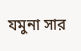যমুনা সার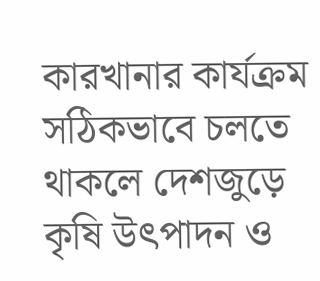কারখানার কার্যক্রম সঠিকভাবে চলতে থাকলে দেশজুড়ে কৃষি উৎপাদন ও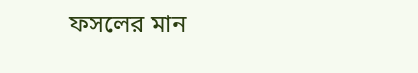ফসলের মান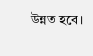উন্নত হবে।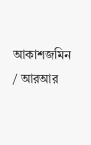আকাশজমিন / আরআর